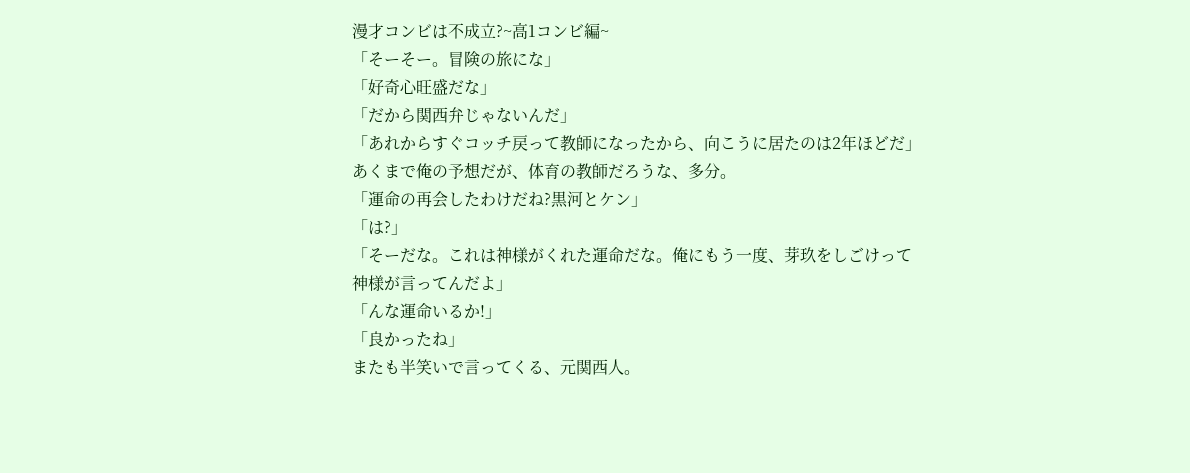漫才コンビは不成立?~高1コンビ編~
「そーそー。冒険の旅にな」
「好奇心旺盛だな」
「だから関西弁じゃないんだ」
「あれからすぐコッチ戻って教師になったから、向こうに居たのは2年ほどだ」
あくまで俺の予想だが、体育の教師だろうな、多分。
「運命の再会したわけだね?黒河とケン」
「は?」
「そーだな。これは神様がくれた運命だな。俺にもう一度、芽玖をしごけって神様が言ってんだよ」
「んな運命いるか!」
「良かったね」
またも半笑いで言ってくる、元関西人。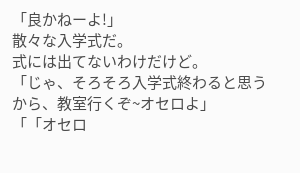「良かねーよ!」
散々な入学式だ。
式には出てないわけだけど。
「じゃ、そろそろ入学式終わると思うから、教室行くぞ~オセロよ」
「「オセロ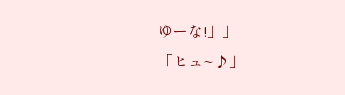ゆーな!」」
「ヒュ~♪」